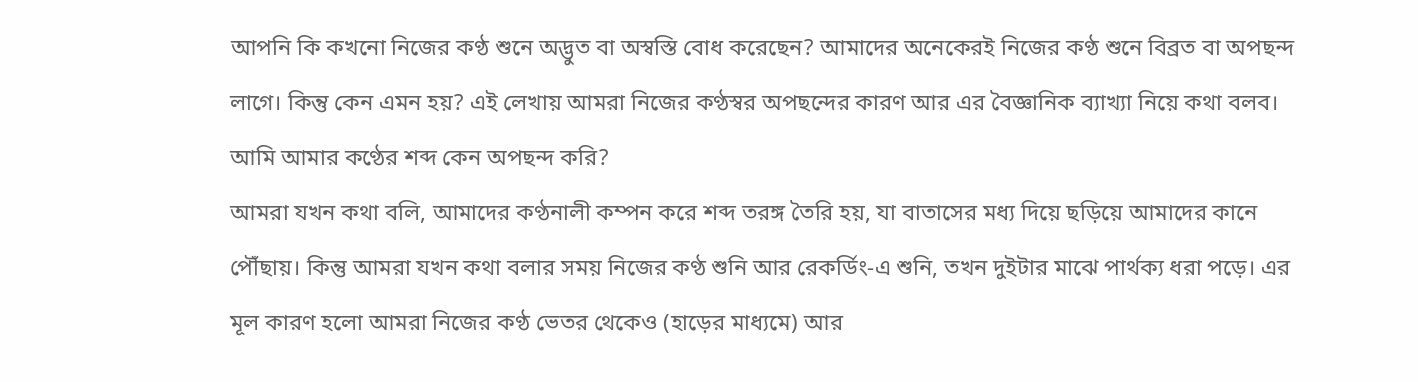আপনি কি কখনো নিজের কণ্ঠ শুনে অদ্ভুত বা অস্বস্তি বোধ করেছেন? আমাদের অনেকেরই নিজের কণ্ঠ শুনে বিব্রত বা অপছন্দ লাগে। কিন্তু কেন এমন হয়? এই লেখায় আমরা নিজের কণ্ঠস্বর অপছন্দের কারণ আর এর বৈজ্ঞানিক ব্যাখ্যা নিয়ে কথা বলব।
আমি আমার কণ্ঠের শব্দ কেন অপছন্দ করি?
আমরা যখন কথা বলি, আমাদের কণ্ঠনালী কম্পন করে শব্দ তরঙ্গ তৈরি হয়, যা বাতাসের মধ্য দিয়ে ছড়িয়ে আমাদের কানে পৌঁছায়। কিন্তু আমরা যখন কথা বলার সময় নিজের কণ্ঠ শুনি আর রেকর্ডিং-এ শুনি, তখন দুইটার মাঝে পার্থক্য ধরা পড়ে। এর মূল কারণ হলো আমরা নিজের কণ্ঠ ভেতর থেকেও (হাড়ের মাধ্যমে) আর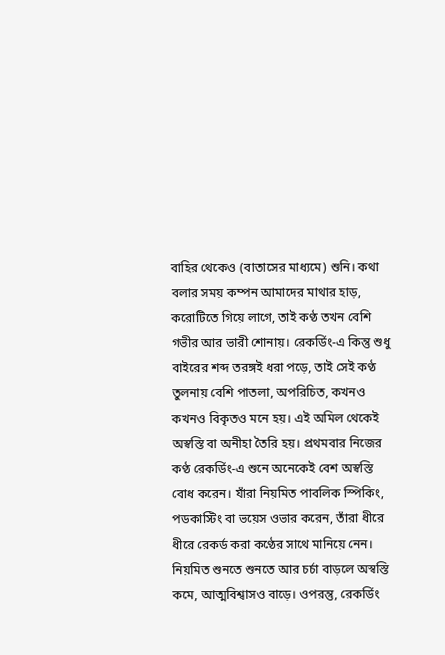বাহির থেকেও (বাতাসের মাধ্যমে) শুনি। কথা বলার সময় কম্পন আমাদের মাথার হাড়, করোটিতে গিয়ে লাগে, তাই কণ্ঠ তখন বেশি গভীর আর ভারী শোনায়। রেকর্ডিং-এ কিন্তু শুধু বাইরের শব্দ তরঙ্গই ধরা পড়ে, তাই সেই কণ্ঠ তুলনায় বেশি পাতলা, অপরিচিত, কখনও কখনও বিকৃতও মনে হয়। এই অমিল থেকেই অস্বস্তি বা অনীহা তৈরি হয়। প্রথমবার নিজের কণ্ঠ রেকর্ডিং-এ শুনে অনেকেই বেশ অস্বস্তি বোধ করেন। যাঁরা নিয়মিত পাবলিক স্পিকিং, পডকাস্টিং বা ভয়েস ওভার করেন, তাঁরা ধীরে ধীরে রেকর্ড করা কণ্ঠের সাথে মানিয়ে নেন। নিয়মিত শুনতে শুনতে আর চর্চা বাড়লে অস্বস্তি কমে, আত্মবিশ্বাসও বাড়ে। ওপরন্তু, রেকর্ডিং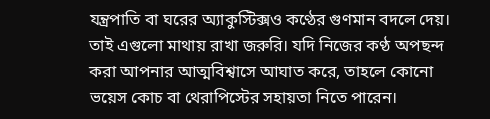যন্ত্রপাতি বা ঘরের অ্যাকুস্টিক্সও কণ্ঠের গুণমান বদলে দেয়। তাই এগুলো মাথায় রাখা জরুরি। যদি নিজের কণ্ঠ অপছন্দ করা আপনার আত্মবিশ্বাসে আঘাত করে, তাহলে কোনো ভয়েস কোচ বা থেরাপিস্টের সহায়তা নিতে পারেন।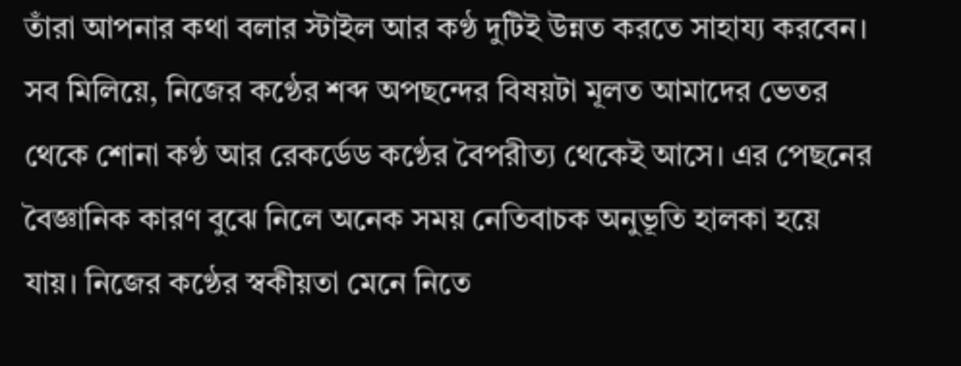তাঁরা আপনার কথা বলার স্টাইল আর কণ্ঠ দুটিই উন্নত করতে সাহায্য করবেন। সব মিলিয়ে, নিজের কণ্ঠের শব্দ অপছন্দের বিষয়টা মূলত আমাদের ভেতর থেকে শোনা কণ্ঠ আর রেকর্ডেড কণ্ঠের বৈপরীত্য থেকেই আসে। এর পেছনের বৈজ্ঞানিক কারণ বুঝে নিলে অনেক সময় নেতিবাচক অনুভূতি হালকা হয়ে যায়। নিজের কণ্ঠের স্বকীয়তা মেনে নিতে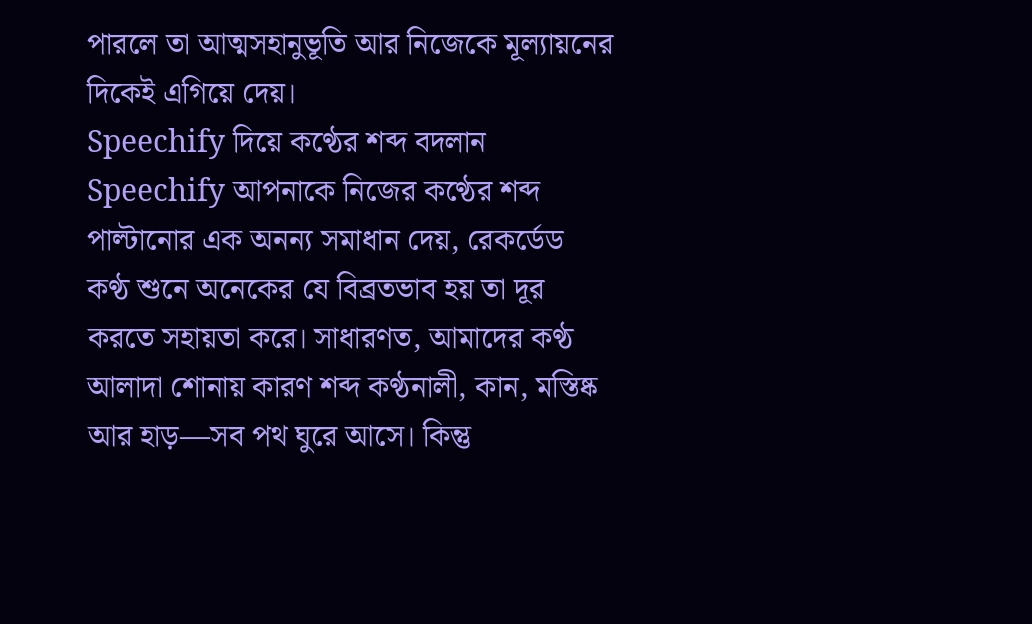পারলে তা আত্মসহানুভূতি আর নিজেকে মূল্যায়নের দিকেই এগিয়ে দেয়।
Speechify দিয়ে কণ্ঠের শব্দ বদলান
Speechify আপনাকে নিজের কণ্ঠের শব্দ পাল্টানোর এক অনন্য সমাধান দেয়, রেকর্ডেড কণ্ঠ শুনে অনেকের যে বিব্রতভাব হয় তা দূর করতে সহায়তা করে। সাধারণত, আমাদের কণ্ঠ আলাদা শোনায় কারণ শব্দ কণ্ঠনালী, কান, মস্তিষ্ক আর হাড়—সব পথ ঘুরে আসে। কিন্তু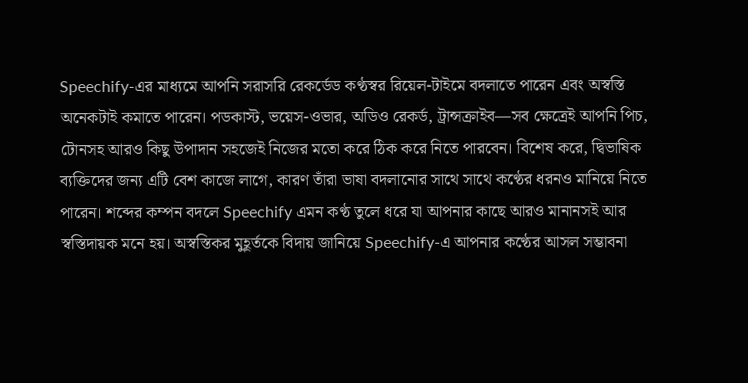Speechify-এর মাধ্যমে আপনি সরাসরি রেকর্ডেড কণ্ঠস্বর রিয়েল-টাইমে বদলাতে পারেন এবং অস্বস্তি অনেকটাই কমাতে পারেন। পডকাস্ট, ভয়েস-ওভার, অডিও রেকর্ড, ট্রান্সক্রাইব—সব ক্ষেত্রেই আপনি পিচ, টোনসহ আরও কিছু উপাদান সহজেই নিজের মতো করে ঠিক করে নিতে পারবেন। বিশেষ করে, দ্বিভাষিক ব্যক্তিদের জন্য এটি বেশ কাজে লাগে, কারণ তাঁরা ভাষা বদলানোর সাথে সাথে কণ্ঠের ধরনও মানিয়ে নিতে পারেন। শব্দের কম্পন বদলে Speechify এমন কণ্ঠ তুলে ধরে যা আপনার কাছে আরও মানানসই আর স্বস্তিদায়ক মনে হয়। অস্বস্তিকর মুহূর্তকে বিদায় জানিয়ে Speechify-এ আপনার কণ্ঠের আসল সম্ভাবনা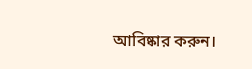আবিষ্কার করুন।